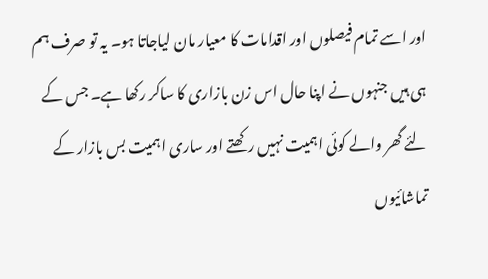اور اسے تمام فیصلوں اور اقدامات کا معیار مان لیاجاتا ہو۔ یہ تو صرف ہم ہی ہیں جنہوں نے اپنا حال اس زن بازاری کا ساکر رکھا ہے۔ جس کے لئے گھر والے کوئی اہمیت نہیں رکھتے اور ساری اہمیت بس بازار کے تماشائیوں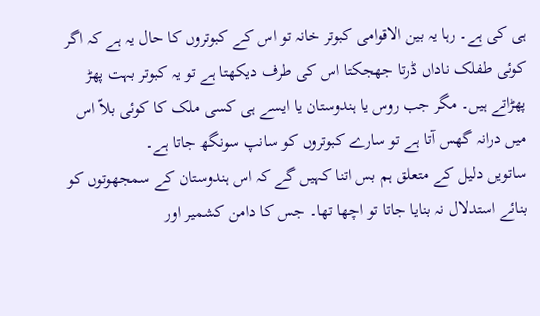ہی کی ہے۔ رہا یہ بین الاقوامی کبوتر خانہ تو اس کے کبوتروں کا حال یہ ہے کہ اگر کوئی طفلک ناداں ڈرتا جھجکتا اس کی طرف دیکھتا ہے تو یہ کبوتر بہت پھڑ پھڑاتے ہیں۔ مگر جب روس یا ہندوستان یا ایسے ہی کسی ملک کا کوئی بلاّ اس میں درانہ گھس آتا ہے تو سارے کبوتروں کو سانپ سونگھ جاتا ہے۔
ساتویں دلیل کے متعلق ہم بس اتنا کہیں گے کہ اس ہندوستان کے سمجھوتوں کو بنائے استدلال نہ بنایا جاتا تو اچھا تھا۔ جس کا دامن کشمیر اور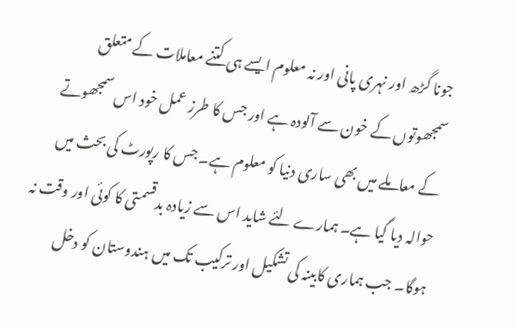جونا گڑھ اور نہری پانی اور نہ معلوم ایسے ہی کتنے معاملات کے متعلق سمجھوتوں کے خون سے آلودہ ہے اور جس کا طرز عمل خود اس سمجھوتے کے معاملے میں بھی ساری دنیا کو معلوم ہے۔ جس کا رپورٹ کی بحث میں حوالہ دیا گیا ہے۔ ہمارے لئے شاید اس سے زیادہ بدقسمتی کا کوئی اور وقت نہ ہوگا۔ جب ہماری کابینہ کی تشکیل اور ترکیب تک میں ہندوستان کو دخل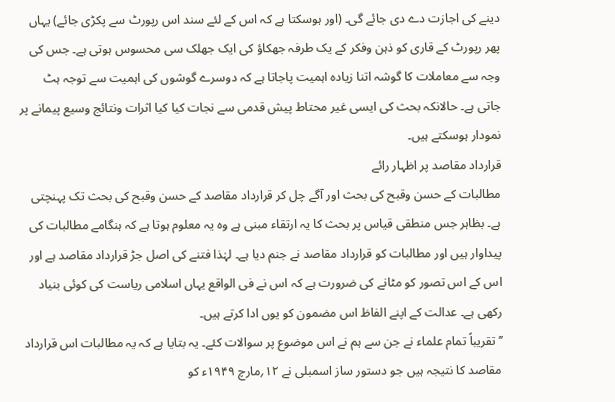دینے کی اجازت دے دی جائے گی۔ (اور ہوسکتا ہے کہ اس کے لئے سند اس رپورٹ سے پکڑی جائے) یہاں پھر رپورٹ کے قاری کو ذہن وفکر کے یک طرفہ جھکاؤ کی ایک جھلک سی محسوس ہوتی ہے۔ جس کی وجہ سے معاملات کا گوشہ اتنا زیادہ اہمیت پاجاتا ہے کہ دوسرے گوشوں کی اہمیت سے توجہ ہٹ جاتی ہے۔ حالانکہ بحث کی ایسی غیر محتاط پیش قدمی سے نجات کیا کیا اثرات ونتائج وسیع پیمانے پر نمودار ہوسکتے ہیں۔
قرارداد مقاصد پر اظہار رائے
مطالبات کے حسن وقبح کی بحث اور آگے چل کر قرارداد مقاصد کے حسن وقبح کی بحث تک پہنچتی ہے۔ بظاہر جس منطقی قیاس پر بحث کا یہ ارتقاء مبنی ہے وہ یہ معلوم ہوتا ہے کہ ہنگامے مطالبات کی پیداوار ہیں اور مطالبات کو قرارداد مقاصد نے جنم دیا ہے۔ لہٰذا فتنے کی اصل جڑ قرارداد مقاصد ہے اور اس کے اس تصور کو مٹانے کی ضرورت ہے کہ اس نے فی الواقع یہاں اسلامی ریاست کی کوئی بنیاد رکھی ہے۔ عدالت کے اپنے الفاظ اس مضمون کو یوں ادا کرتے ہیں۔
’’تقریباً تمام علماء نے جن سے ہم نے اس موضوع پر سوالات کئے۔ یہ بتایا ہے کہ یہ مطالبات اس قرارداد مقاصد کا نتیجہ ہیں جو دستور ساز اسمبلی نے ۱۲؍مارچ ۱۹۴۹ء کو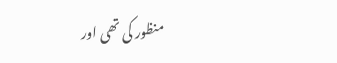منظور کی تھی اور